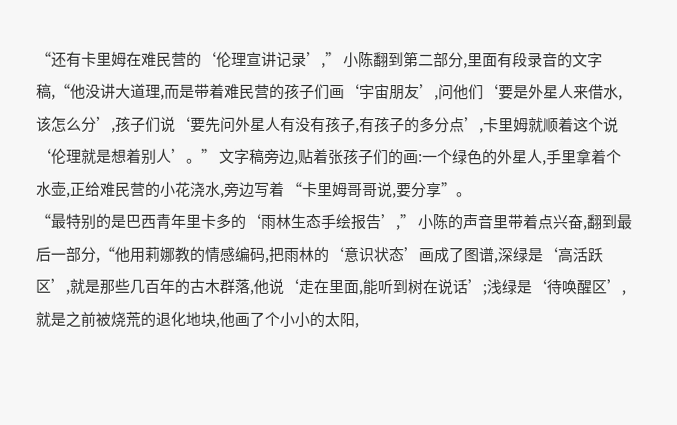“还有卡里姆在难民营的‘伦理宣讲记录’,” 小陈翻到第二部分,里面有段录音的文字稿,“他没讲大道理,而是带着难民营的孩子们画‘宇宙朋友’,问他们‘要是外星人来借水,该怎么分’,孩子们说‘要先问外星人有没有孩子,有孩子的多分点’,卡里姆就顺着这个说‘伦理就是想着别人’。” 文字稿旁边,贴着张孩子们的画:一个绿色的外星人,手里拿着个水壶,正给难民营的小花浇水,旁边写着 “卡里姆哥哥说,要分享”。
“最特别的是巴西青年里卡多的‘雨林生态手绘报告’,” 小陈的声音里带着点兴奋,翻到最后一部分,“他用莉娜教的情感编码,把雨林的‘意识状态’画成了图谱,深绿是‘高活跃区’,就是那些几百年的古木群落,他说‘走在里面,能听到树在说话’;浅绿是‘待唤醒区’,就是之前被烧荒的退化地块,他画了个小小的太阳,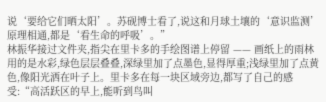说‘要给它们晒太阳’。苏砚博士看了,说这和月球土壤的‘意识监测’原理相通,都是‘看生命的呼吸’。”
林振华接过文件夹,指尖在里卡多的手绘图谱上停留 —— 画纸上的雨林用的是水彩,绿色层层叠叠,深绿里加了点墨色,显得厚重;浅绿里加了点黄色,像阳光洒在叶子上。里卡多在每一块区域旁边,都写了自己的感受:“高活跃区的早上,能听到鸟叫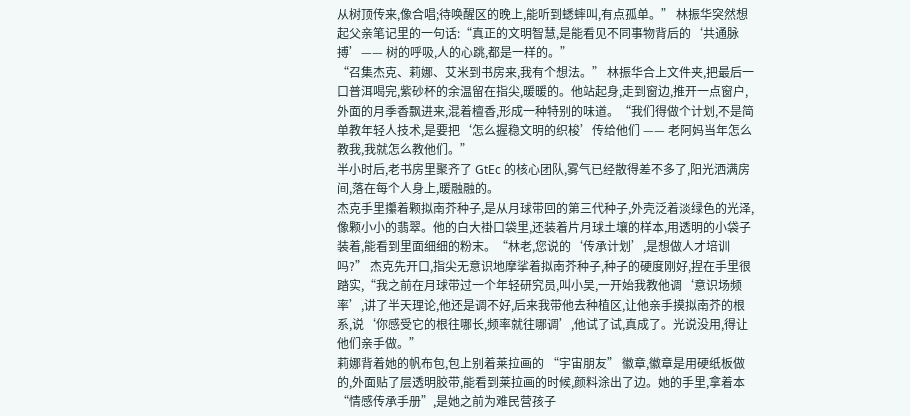从树顶传来,像合唱;待唤醒区的晚上,能听到蟋蟀叫,有点孤单。” 林振华突然想起父亲笔记里的一句话:“真正的文明智慧,是能看见不同事物背后的‘共通脉搏’—— 树的呼吸,人的心跳,都是一样的。”
“召集杰克、莉娜、艾米到书房来,我有个想法。” 林振华合上文件夹,把最后一口普洱喝完,紫砂杯的余温留在指尖,暖暖的。他站起身,走到窗边,推开一点窗户,外面的月季香飘进来,混着檀香,形成一种特别的味道。“我们得做个计划,不是简单教年轻人技术,是要把‘怎么握稳文明的织梭’传给他们 —— 老阿妈当年怎么教我,我就怎么教他们。”
半小时后,老书房里聚齐了 GtEc 的核心团队,雾气已经散得差不多了,阳光洒满房间,落在每个人身上,暖融融的。
杰克手里攥着颗拟南芥种子,是从月球带回的第三代种子,外壳泛着淡绿色的光泽,像颗小小的翡翠。他的白大褂口袋里,还装着片月球土壤的样本,用透明的小袋子装着,能看到里面细细的粉末。“林老,您说的‘传承计划’,是想做人才培训吗?” 杰克先开口,指尖无意识地摩挲着拟南芥种子,种子的硬度刚好,捏在手里很踏实,“我之前在月球带过一个年轻研究员,叫小吴,一开始我教他调‘意识场频率’,讲了半天理论,他还是调不好,后来我带他去种植区,让他亲手摸拟南芥的根系,说‘你感受它的根往哪长,频率就往哪调’,他试了试,真成了。光说没用,得让他们亲手做。”
莉娜背着她的帆布包,包上别着莱拉画的 “宇宙朋友” 徽章,徽章是用硬纸板做的,外面贴了层透明胶带,能看到莱拉画的时候,颜料涂出了边。她的手里,拿着本 “情感传承手册”,是她之前为难民营孩子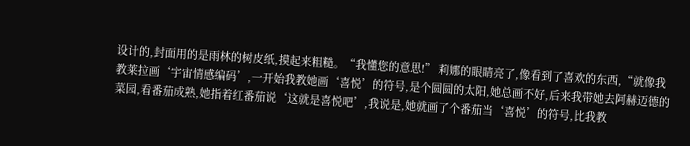设计的,封面用的是雨林的树皮纸,摸起来粗糙。“我懂您的意思!” 莉娜的眼睛亮了,像看到了喜欢的东西,“就像我教莱拉画‘宇宙情感编码’,一开始我教她画‘喜悦’的符号,是个圆圆的太阳,她总画不好,后来我带她去阿赫迈德的菜园,看番茄成熟,她指着红番茄说‘这就是喜悦吧’,我说是,她就画了个番茄当‘喜悦’的符号,比我教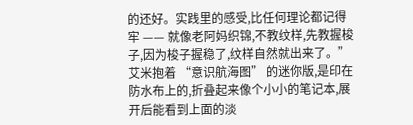的还好。实践里的感受,比任何理论都记得牢 —— 就像老阿妈织锦,不教纹样,先教握梭子,因为梭子握稳了,纹样自然就出来了。”
艾米抱着 “意识航海图” 的迷你版,是印在防水布上的,折叠起来像个小小的笔记本,展开后能看到上面的淡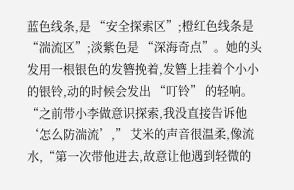蓝色线条,是 “安全探索区”;橙红色线条是 “湍流区”;淡紫色是 “深海奇点”。她的头发用一根银色的发簪挽着,发簪上挂着个小小的银铃,动的时候会发出 “叮铃” 的轻响。“之前带小李做意识探索,我没直接告诉他‘怎么防湍流’,” 艾米的声音很温柔,像流水,“第一次带他进去,故意让他遇到轻微的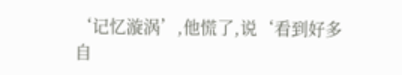‘记忆漩涡’,他慌了,说‘看到好多自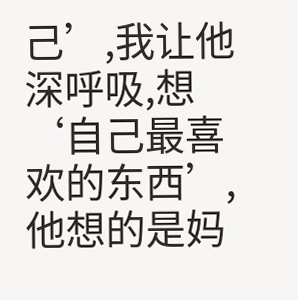己’,我让他深呼吸,想‘自己最喜欢的东西’,他想的是妈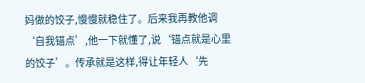妈做的饺子,慢慢就稳住了。后来我再教他调‘自我锚点’,他一下就懂了,说‘锚点就是心里的饺子’。传承就是这样,得让年轻人‘先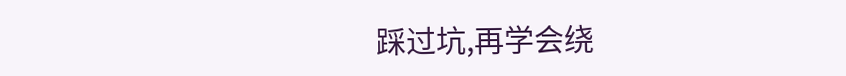踩过坑,再学会绕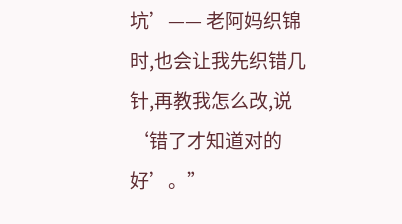坑’—— 老阿妈织锦时,也会让我先织错几针,再教我怎么改,说‘错了才知道对的好’。”